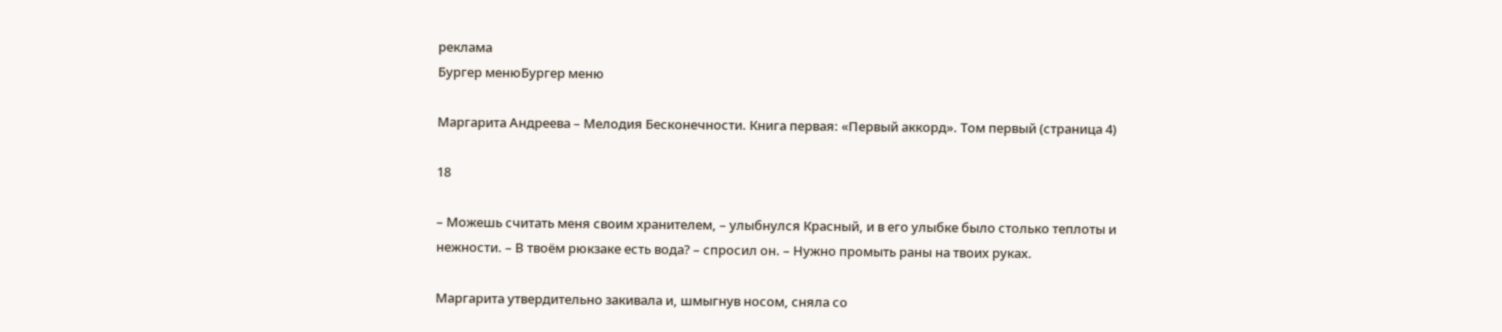реклама
Бургер менюБургер меню

Маргарита Андреева – Мелодия Бесконечности. Книга первая: «Первый аккорд». Том первый (страница 4)

18

– Можешь считать меня своим хранителем, – улыбнулся Красный, и в его улыбке было столько теплоты и нежности. – В твоём рюкзаке есть вода? – спросил он. – Нужно промыть раны на твоих руках.

Маргарита утвердительно закивала и, шмыгнув носом, сняла со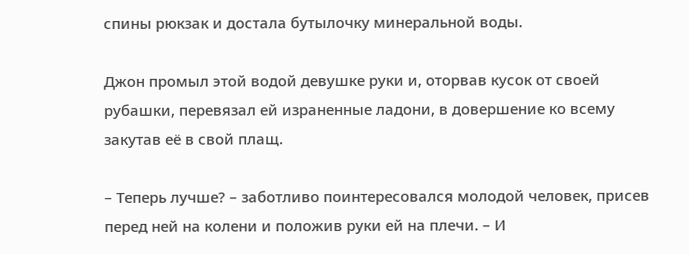спины рюкзак и достала бутылочку минеральной воды.

Джон промыл этой водой девушке руки и, оторвав кусок от своей рубашки, перевязал ей израненные ладони, в довершение ко всему закутав её в свой плащ.

– Теперь лучше? – заботливо поинтересовался молодой человек, присев перед ней на колени и положив руки ей на плечи. – И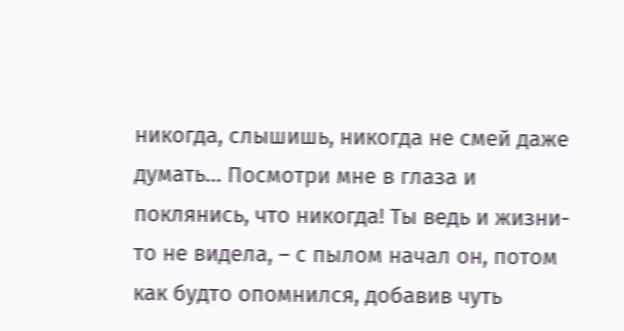никогда, слышишь, никогда не смей даже думать… Посмотри мне в глаза и поклянись, что никогда! Ты ведь и жизни-то не видела, – с пылом начал он, потом как будто опомнился, добавив чуть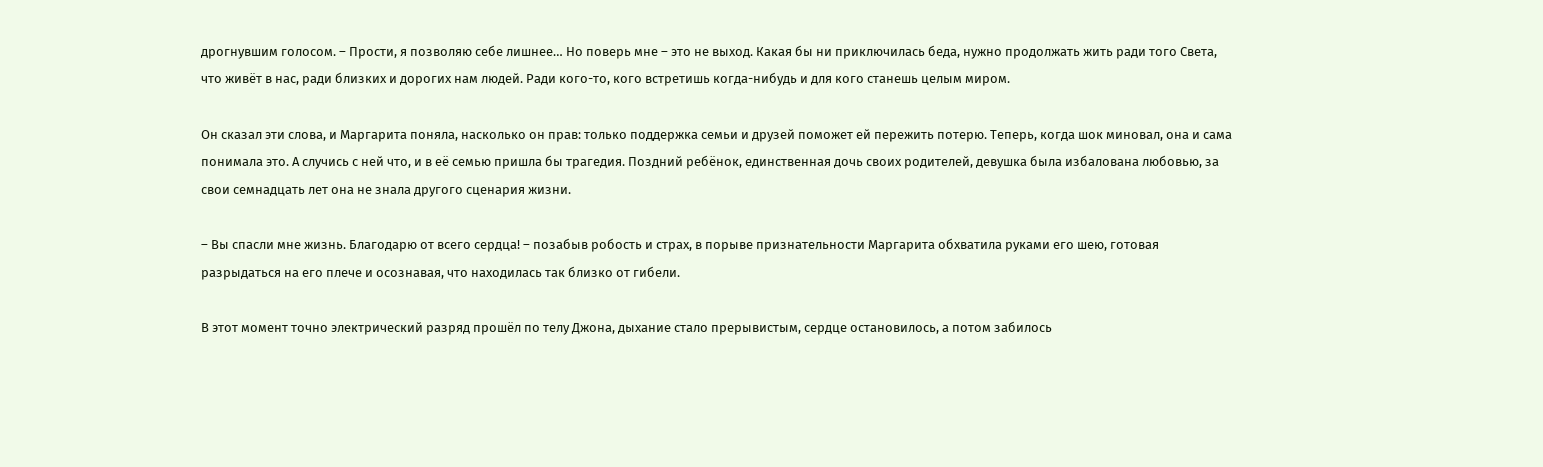дрогнувшим голосом. – Прости, я позволяю себе лишнее… Но поверь мне – это не выход. Какая бы ни приключилась беда, нужно продолжать жить ради того Света, что живёт в нас, ради близких и дорогих нам людей. Ради кого-то, кого встретишь когда-нибудь и для кого станешь целым миром.

Он сказал эти слова, и Маргарита поняла, насколько он прав: только поддержка семьи и друзей поможет ей пережить потерю. Теперь, когда шок миновал, она и сама понимала это. А случись с ней что, и в её семью пришла бы трагедия. Поздний ребёнок, единственная дочь своих родителей, девушка была избалована любовью, за свои семнадцать лет она не знала другого сценария жизни.

– Вы спасли мне жизнь. Благодарю от всего сердца! – позабыв робость и страх, в порыве признательности Маргарита обхватила руками его шею, готовая разрыдаться на его плече и осознавая, что находилась так близко от гибели.

В этот момент точно электрический разряд прошёл по телу Джона, дыхание стало прерывистым, сердце остановилось, а потом забилось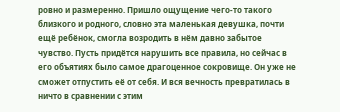ровно и размеренно. Пришло ощущение чего-то такого близкого и родного, словно эта маленькая девушка, почти ещё ребёнок, смогла возродить в нём давно забытое чувство. Пусть придётся нарушить все правила, но сейчас в его объятиях было самое драгоценное сокровище. Он уже не сможет отпустить её от себя. И вся вечность превратилась в ничто в сравнении с этим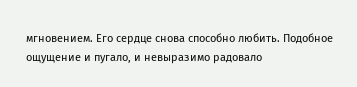мгновением. Его сердце снова способно любить. Подобное ощущение и пугало, и невыразимо радовало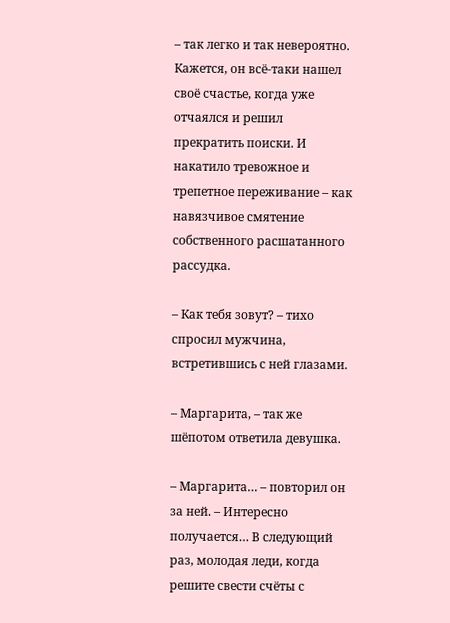– так легко и так невероятно. Кажется, он всё-таки нашел своё счастье, когда уже отчаялся и решил прекратить поиски. И накатило тревожное и трепетное переживание – как навязчивое смятение собственного расшатанного рассудка.

– Как тебя зовут? – тихо спросил мужчина, встретившись с ней глазами.

– Маргарита, – так же шёпотом ответила девушка.

– Маргарита… – повторил он за ней. – Интересно получается… В следующий раз, молодая леди, когда решите свести счёты с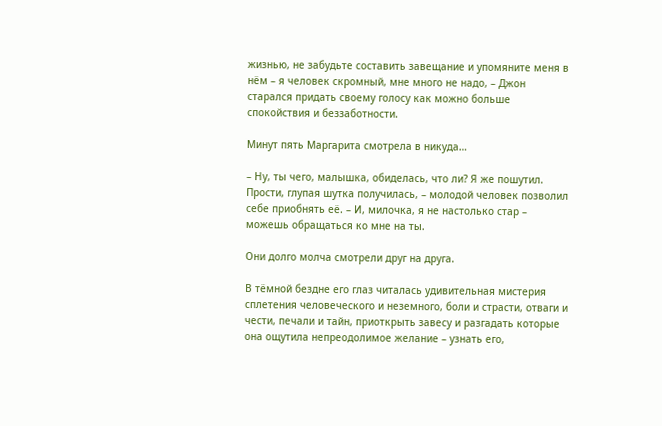жизнью, не забудьте составить завещание и упомяните меня в нём – я человек скромный, мне много не надо, – Джон старался придать своему голосу как можно больше спокойствия и беззаботности.

Минут пять Маргарита смотрела в никуда…

– Ну, ты чего, малышка, обиделась, что ли? Я же пошутил. Прости, глупая шутка получилась, – молодой человек позволил себе приобнять её. – И, милочка, я не настолько стар – можешь обращаться ко мне на ты.

Они долго молча смотрели друг на друга.

В тёмной бездне его глаз читалась удивительная мистерия сплетения человеческого и неземного, боли и страсти, отваги и чести, печали и тайн, приоткрыть завесу и разгадать которые она ощутила непреодолимое желание – узнать его,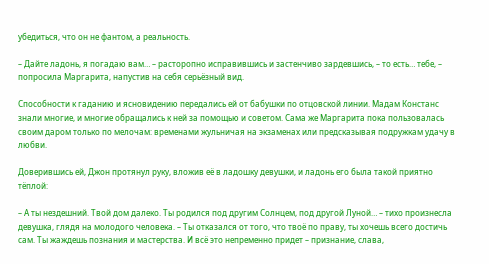убедиться, что он не фантом, а реальность.

– Дайте ладонь, я погадаю вам… – расторопно исправившись и застенчиво зардевшись, – то есть… тебе, – попросила Маргарита, напустив на себя серьёзный вид.

Способности к гаданию и ясновидению передались ей от бабушки по отцовской линии. Мадам Констанс знали многие, и многие обращались к ней за помощью и советом. Сама же Маргарита пока пользовалась своим даром только по мелочам: временами жульничая на экзаменах или предсказывая подружкам удачу в любви.

Доверившись ей, Джон протянул руку, вложив её в ладошку девушки, и ладонь его была такой приятно тёплой:

– А ты нездешний. Твой дом далеко. Ты родился под другим Солнцем, под другой Луной… – тихо произнесла девушка, глядя на молодого человека. – Ты отказался от того, что твоё по праву, ты хочешь всего достичь сам. Ты жаждешь познания и мастерства. И всё это непременно придет – признание, слава,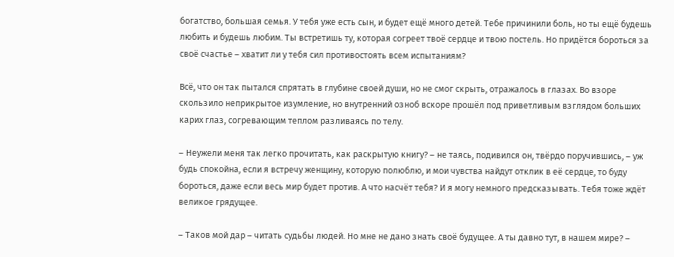богатство, большая семья. У тебя уже есть сын, и будет ещё много детей. Тебе причинили боль, но ты ещё будешь любить и будешь любим. Ты встретишь ту, которая согреет твоё сердце и твою постель. Но придётся бороться за своё счастье – хватит ли у тебя сил противостоять всем испытаниям?

Всё, что он так пытался спрятать в глубине своей души, но не смог скрыть, отражалось в глазах. Во взоре скользило неприкрытое изумление, но внутренний озноб вскоре прошёл под приветливым взглядом больших карих глаз, согревающим теплом разливаясь по телу.

– Неужели меня так легко прочитать, как раскрытую книгу? – не таясь, подивился он, твёрдо поручившись, – уж будь спокойна, если я встречу женщину, которую полюблю, и мои чувства найдут отклик в её сердце, то буду бороться, даже если весь мир будет против. А что насчёт тебя? И я могу немного предсказывать. Тебя тоже ждёт великое грядущее.

– Таков мой дар – читать судьбы людей. Но мне не дано знать своё будущее. А ты давно тут, в нашем мире? –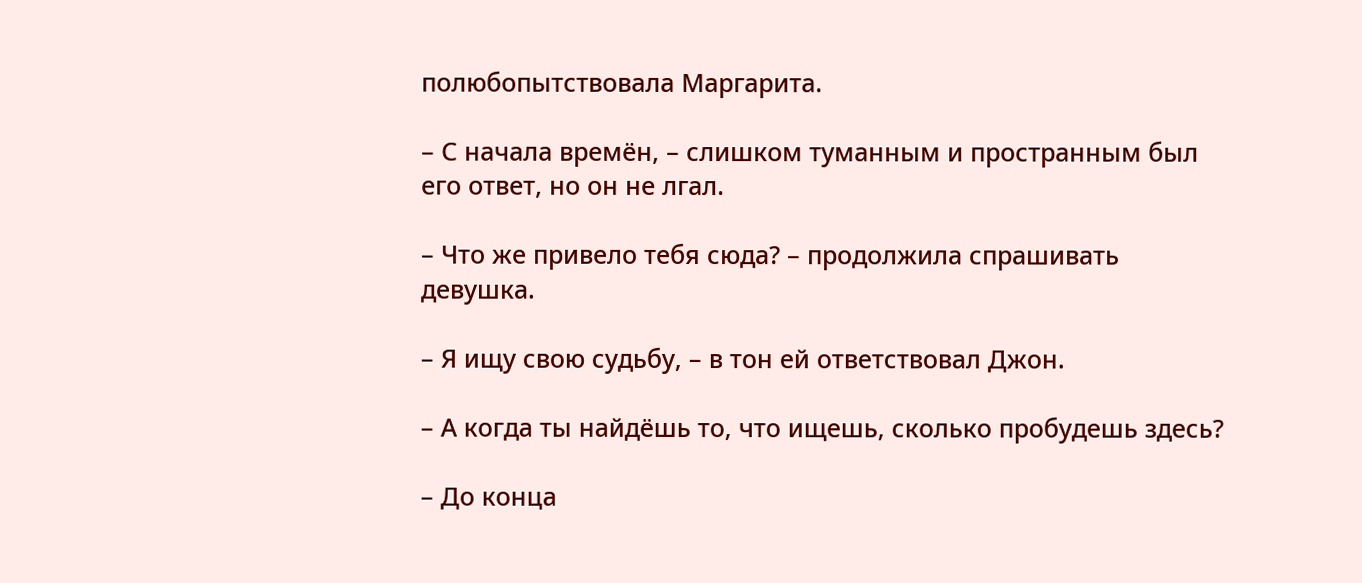полюбопытствовала Маргарита.

– С начала времён, – слишком туманным и пространным был его ответ, но он не лгал.

– Что же привело тебя сюда? – продолжила спрашивать девушка.

– Я ищу свою судьбу, – в тон ей ответствовал Джон.

– А когда ты найдёшь то, что ищешь, сколько пробудешь здесь?

– До конца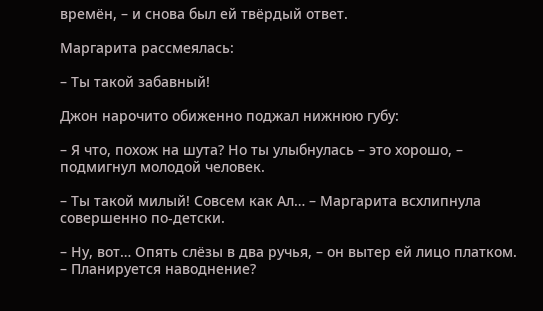времён, – и снова был ей твёрдый ответ.

Маргарита рассмеялась:

– Ты такой забавный!

Джон нарочито обиженно поджал нижнюю губу:

– Я что, похож на шута? Но ты улыбнулась – это хорошо, – подмигнул молодой человек.

– Ты такой милый! Совсем как Ал… – Маргарита всхлипнула совершенно по-детски.

– Ну, вот… Опять слёзы в два ручья, – он вытер ей лицо платком. – Планируется наводнение?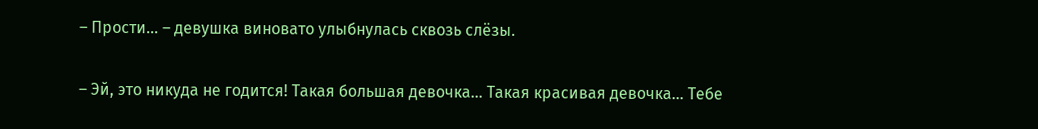– Прости… – девушка виновато улыбнулась сквозь слёзы.

– Эй, это никуда не годится! Такая большая девочка… Такая красивая девочка… Тебе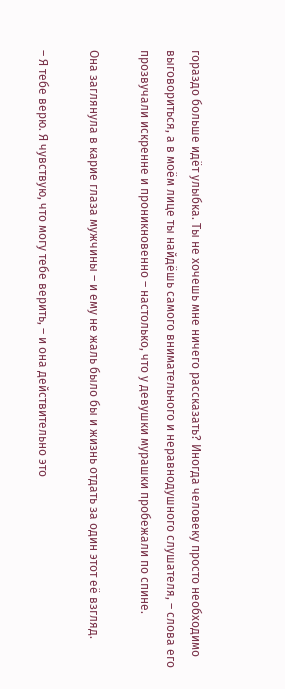гораздо больше идёт улыбка. Ты не хочешь мне ничего рассказать? Иногда человеку просто необходимо выговориться, а в моём лице ты найдёшь самого внимательного и неравнодушного слушателя, – слова его прозвучали искренне и проникновенно – настолько, что у девушки мурашки пробежали по спине.

Она заглянула в карие глаза мужчины – и ему не жаль было бы и жизнь отдать за один этот её взгляд.

– Я тебе верю. Я чувствую, что могу тебе верить, – и она действительно это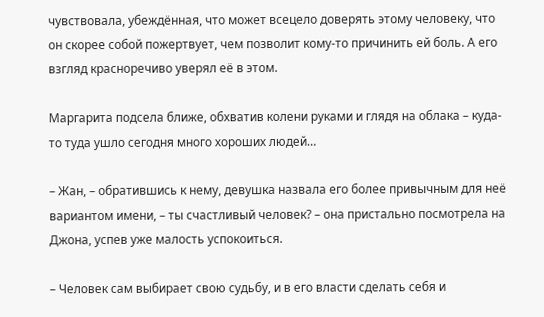чувствовала, убеждённая, что может всецело доверять этому человеку, что он скорее собой пожертвует, чем позволит кому-то причинить ей боль. А его взгляд красноречиво уверял её в этом.

Маргарита подсела ближе, обхватив колени руками и глядя на облака – куда-то туда ушло сегодня много хороших людей…

– Жан, – обратившись к нему, девушка назвала его более привычным для неё вариантом имени, – ты счастливый человек? – она пристально посмотрела на Джона, успев уже малость успокоиться.

– Человек сам выбирает свою судьбу, и в его власти сделать себя и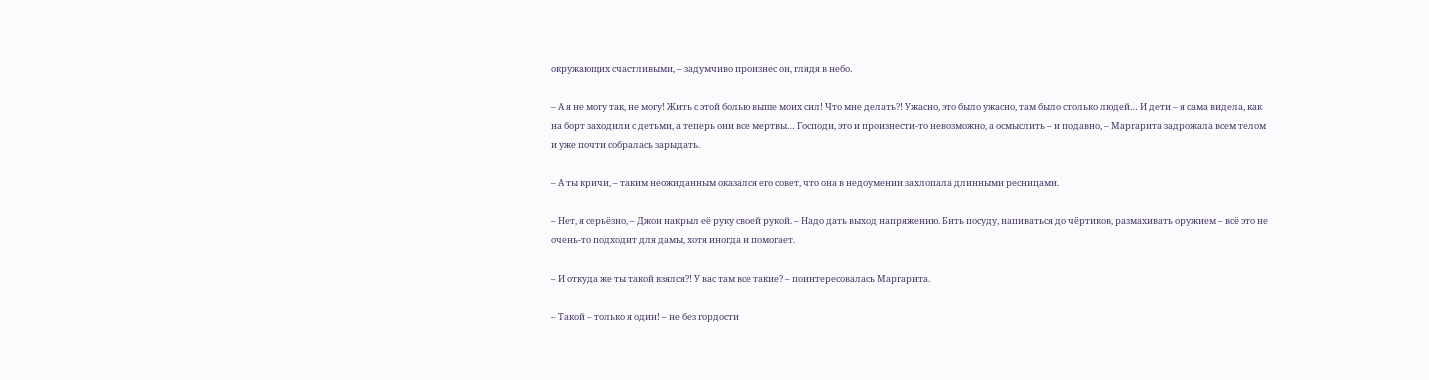окружающих счастливыми, – задумчиво произнес он, глядя в небо.

– А я не могу так, не могу! Жить с этой болью выше моих сил! Что мне делать?! Ужасно, это было ужасно, там было столько людей… И дети – я сама видела, как на борт заходили с детьми, а теперь они все мертвы… Господи, это и произнести-то невозможно, а осмыслить – и подавно, – Маргарита задрожала всем телом и уже почти собралась зарыдать.

– А ты кричи, – таким неожиданным оказался его совет, что она в недоумении захлопала длинными ресницами.

– Нет, я серьёзно, – Джон накрыл её руку своей рукой. – Надо дать выход напряжению. Бить посуду, напиваться до чёртиков, размахивать оружием – всё это не очень-то подходит для дамы, хотя иногда и помогает.

– И откуда же ты такой взялся?! У вас там все такие? – поинтересовалась Маргарита.

– Такой – только я один! – не без гордости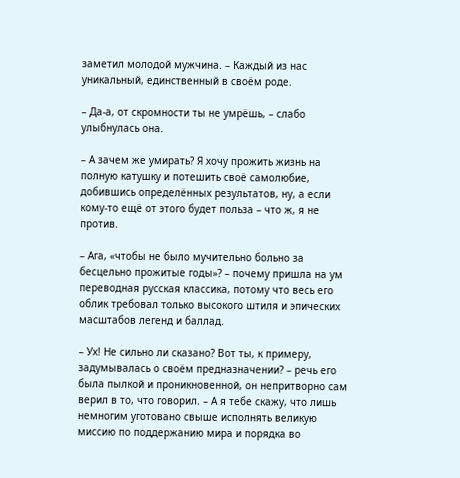заметил молодой мужчина. – Каждый из нас уникальный, единственный в своём роде.

– Да-а, от скромности ты не умрёшь, – слабо улыбнулась она.

– А зачем же умирать? Я хочу прожить жизнь на полную катушку и потешить своё самолюбие, добившись определённых результатов, ну, а если кому-то ещё от этого будет польза – что ж, я не против.

– Ага, «чтобы не было мучительно больно за бесцельно прожитые годы»? – почему пришла на ум переводная русская классика, потому что весь его облик требовал только высокого штиля и эпических масштабов легенд и баллад.

– Ух! Не сильно ли сказано? Вот ты, к примеру, задумывалась о своём предназначении? – речь его была пылкой и проникновенной, он непритворно сам верил в то, что говорил. – А я тебе скажу, что лишь немногим уготовано свыше исполнять великую миссию по поддержанию мира и порядка во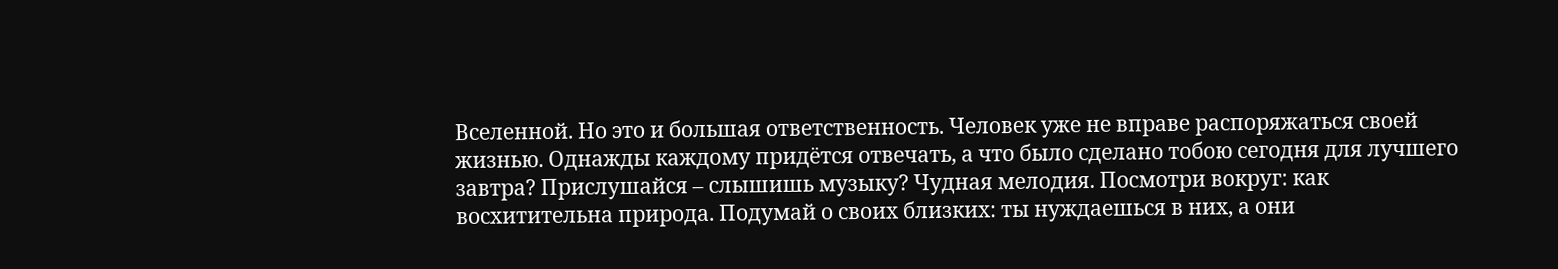Вселенной. Но это и большая ответственность. Человек уже не вправе распоряжаться своей жизнью. Однажды каждому придётся отвечать, а что было сделано тобою сегодня для лучшего завтра? Прислушайся – слышишь музыку? Чудная мелодия. Посмотри вокруг: как восхитительна природа. Подумай о своих близких: ты нуждаешься в них, а они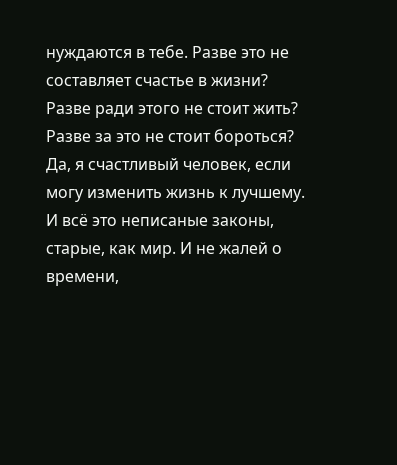нуждаются в тебе. Разве это не составляет счастье в жизни? Разве ради этого не стоит жить? Разве за это не стоит бороться? Да, я счастливый человек, если могу изменить жизнь к лучшему. И всё это неписаные законы, старые, как мир. И не жалей о времени,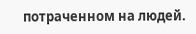потраченном на людей.